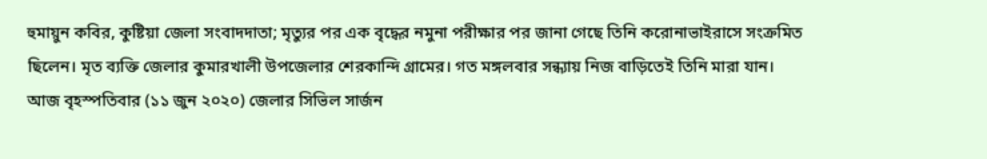হুমায়ুন কবির, কুষ্টিয়া জেলা সংবাদদাতা; মৃত্যুর পর এক বৃদ্ধের নমুনা পরীক্ষার পর জানা গেছে তিনি করোনাভাইরাসে সংক্রমিত ছিলেন। মৃত ব্যক্তি জেলার কুমারখালী উপজেলার শেরকান্দি গ্রামের। গত মঙ্গলবার সন্ধ্যায় নিজ বাড়িতেই তিনি মারা যান।
আজ বৃহস্পতিবার (১১ জুন ২০২০) জেলার সিভিল সার্জন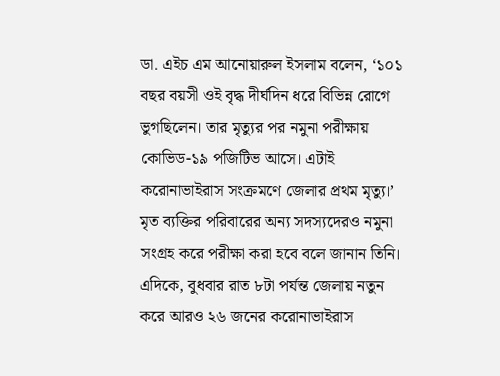ডা. এইচ এম আনোয়ারুল ইসলাম বলেন, ‘১০১ বছর বয়সী ওই বৃদ্ধ দীর্ঘদিন ধরে বিভিন্ন রোগে ভুগছিলেন। তার মৃত্যুর পর নমুনা পরীক্ষায় কোভিড-১৯ পজিটিভ আসে। এটাই করোনাভাইরাস সংক্রমণে জেলার প্রথম মৃত্যু।’
মৃত ব্যক্তির পরিবারের অন্য সদস্যদেরও নমুনা সংগ্রহ করে পরীক্ষা করা হবে বলে জানান তিনি।
এদিকে, বুধবার রাত ৮টা পর্যন্ত জেলায় নতুন করে আরও ২৬ জনের করোনাভাইরাস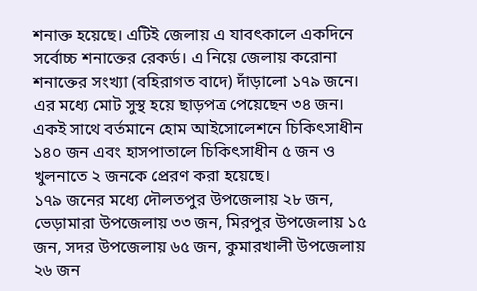শনাক্ত হয়েছে। এটিই জেলায় এ যাবৎকালে একদিনে সর্বোচ্চ শনাক্তের রেকর্ড। এ নিয়ে জেলায় করোনা শনাক্তের সংখ্যা (বহিরাগত বাদে) দাঁড়ালো ১৭৯ জনে। এর মধ্যে মোট সুস্থ হয়ে ছাড়পত্র পেয়েছেন ৩৪ জন। একই সাথে বর্তমানে হোম আইসোলেশনে চিকিৎসাধীন ১৪০ জন এবং হাসপাতালে চিকিৎসাধীন ৫ জন ও খুলনাতে ২ জনকে প্রেরণ করা হয়েছে।
১৭৯ জনের মধ্যে দৌলতপুর উপজেলায় ২৮ জন, ভেড়ামারা উপজেলায় ৩৩ জন, মিরপুর উপজেলায় ১৫ জন, সদর উপজেলায় ৬৫ জন, কুমারখালী উপজেলায় ২৬ জন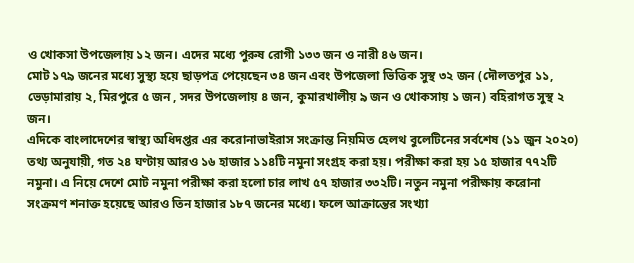ও খোকসা উপজেলায় ১২ জন। এদের মধ্যে পুরুষ রোগী ১৩৩ জন ও নারী ৪৬ জন।
মোট ১৭৯ জনের মধ্যে সুস্থ্য হয়ে ছাড়পত্র পেয়েছেন ৩৪ জন এবং উপজেলা ভিত্তিক সুস্থ ৩২ জন (দৌলতপুর ১১, ভেড়ামারায় ২, মিরপুরে ৫ জন , সদর উপজেলায় ৪ জন, কুমারখালীয় ৯ জন ও খোকসায় ১ জন) বহিরাগত সুস্থ ২ জন।
এদিকে বাংলাদেশের স্বাস্থ্য অধিদপ্তর এর করোনাভাইরাস সংক্রান্ত নিয়মিত হেলথ বুলেটিনের সর্বশেষ (১১ জুন ২০২০) তথ্য অনুযায়ী, গত ২৪ ঘণ্টায় আরও ১৬ হাজার ১১৪টি নমুনা সংগ্রহ করা হয়। পরীক্ষা করা হয় ১৫ হাজার ৭৭২টি নমুনা। এ নিয়ে দেশে মোট নমুনা পরীক্ষা করা হলো চার লাখ ৫৭ হাজার ৩৩২টি। নতুন নমুনা পরীক্ষায় করোনা সংক্রমণ শনাক্ত হয়েছে আরও তিন হাজার ১৮৭ জনের মধ্যে। ফলে আক্রান্তের সংখ্যা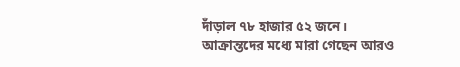দাঁড়াল ৭৮ হাজার ৫২ জনে। আক্রান্তদের মধ্যে মারা গেছেন আরও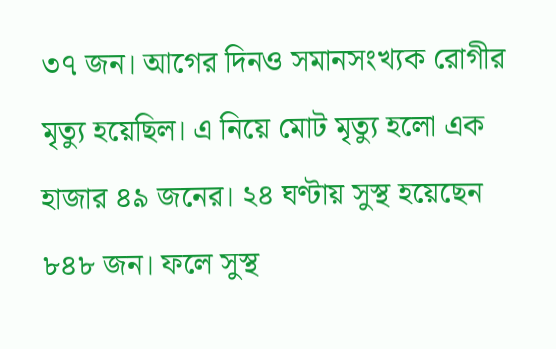৩৭ জন। আগের দিনও সমানসংখ্যক রোগীর মৃত্যু হয়েছিল। এ নিয়ে মোট মৃত্যু হলো এক হাজার ৪৯ জনের। ২৪ ঘণ্টায় সুস্থ হয়েছেন ৮৪৮ জন। ফলে সুস্থ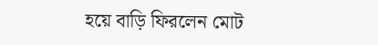হয়ে বাড়ি ফিরলেন মোট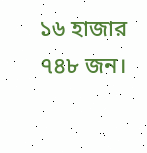১৬ হাজার ৭৪৮ জন।